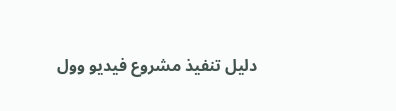دليل تنفيذ مشروع فيديو وول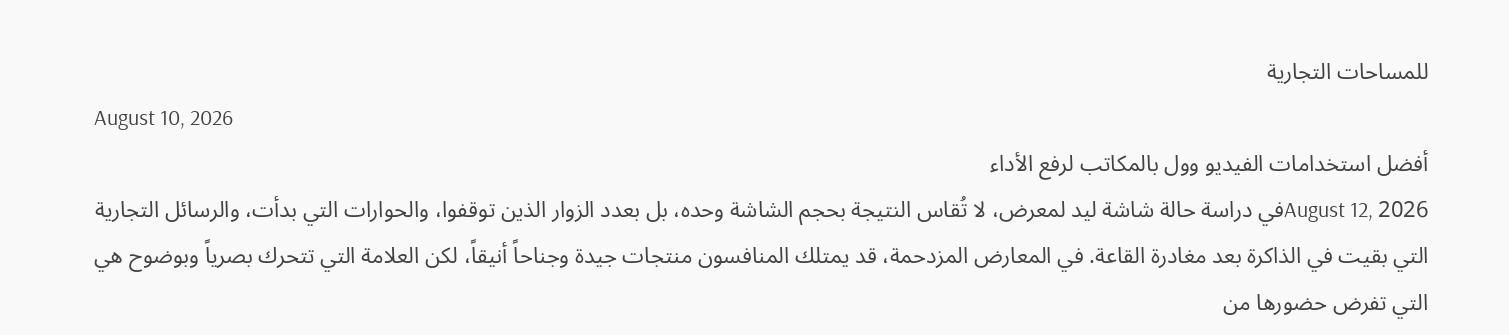للمساحات التجارية
August 10, 2026
أفضل استخدامات الفيديو وول بالمكاتب لرفع الأداء
August 12, 2026في دراسة حالة شاشة ليد لمعرض، لا تُقاس النتيجة بحجم الشاشة وحده، بل بعدد الزوار الذين توقفوا، والحوارات التي بدأت، والرسائل التجارية التي بقيت في الذاكرة بعد مغادرة القاعة. في المعارض المزدحمة، قد يمتلك المنافسون منتجات جيدة وجناحاً أنيقاً، لكن العلامة التي تتحرك بصرياً وبوضوح هي التي تفرض حضورها من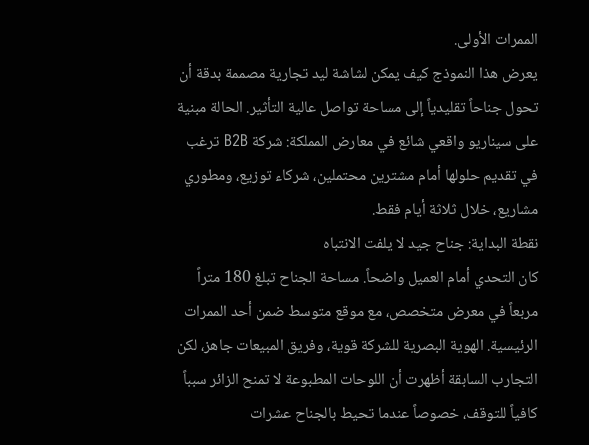الممرات الأولى.
يعرض هذا النموذج كيف يمكن لشاشة ليد تجارية مصممة بدقة أن تحول جناحاً تقليدياً إلى مساحة تواصل عالية التأثير. الحالة مبنية على سيناريو واقعي شائع في معارض المملكة: شركة B2B ترغب في تقديم حلولها أمام مشترين محتملين، شركاء توزيع، ومطوري مشاريع، خلال ثلاثة أيام فقط.
نقطة البداية: جناح جيد لا يلفت الانتباه
كان التحدي أمام العميل واضحاً. مساحة الجناح تبلغ 180 متراً مربعاً في معرض متخصص، مع موقع متوسط ضمن أحد الممرات الرئيسية. الهوية البصرية للشركة قوية، وفريق المبيعات جاهز، لكن التجارب السابقة أظهرت أن اللوحات المطبوعة لا تمنح الزائر سبباً كافياً للتوقف، خصوصاً عندما تحيط بالجناح عشرات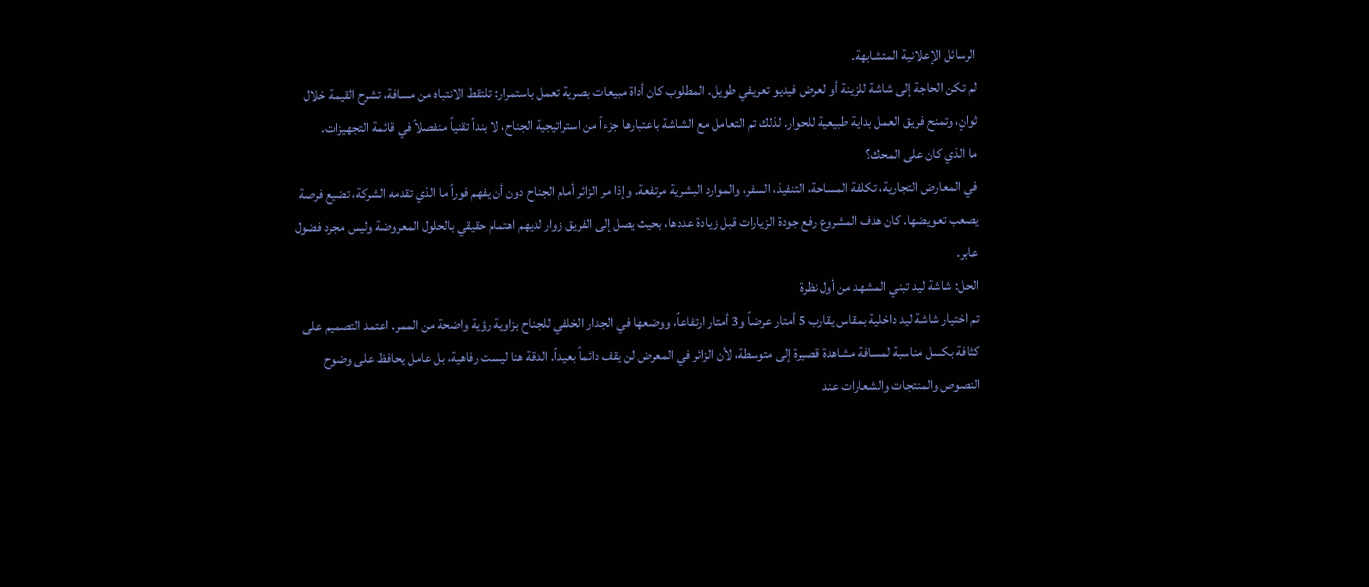الرسائل الإعلانية المتشابهة.
لم تكن الحاجة إلى شاشة للزينة أو لعرض فيديو تعريفي طويل. المطلوب كان أداة مبيعات بصرية تعمل باستمرار: تلتقط الانتباه من مسافة، تشرح القيمة خلال ثوانٍ، وتمنح فريق العمل بداية طبيعية للحوار. لذلك تم التعامل مع الشاشة باعتبارها جزءاً من استراتيجية الجناح، لا بنداً تقنياً منفصلاً في قائمة التجهيزات.
ما الذي كان على المحك؟
في المعارض التجارية، تكلفة المساحة، التنفيذ، السفر، والموارد البشرية مرتفعة. وإذا مر الزائر أمام الجناح دون أن يفهم فوراً ما الذي تقدمه الشركة، تضيع فرصة يصعب تعويضها. كان هدف المشروع رفع جودة الزيارات قبل زيادة عددها، بحيث يصل إلى الفريق زوار لديهم اهتمام حقيقي بالحلول المعروضة وليس مجرد فضول عابر.
الحل: شاشة ليد تبني المشهد من أول نظرة
تم اختيار شاشة ليد داخلية بمقاس يقارب 5 أمتار عرضاً و3 أمتار ارتفاعاً، ووضعها في الجدار الخلفي للجناح بزاوية رؤية واضحة من الممر. اعتمد التصميم على كثافة بكسل مناسبة لمسافة مشاهدة قصيرة إلى متوسطة، لأن الزائر في المعرض لن يقف دائماً بعيداً. الدقة هنا ليست رفاهية، بل عامل يحافظ على وضوح النصوص والمنتجات والشعارات عند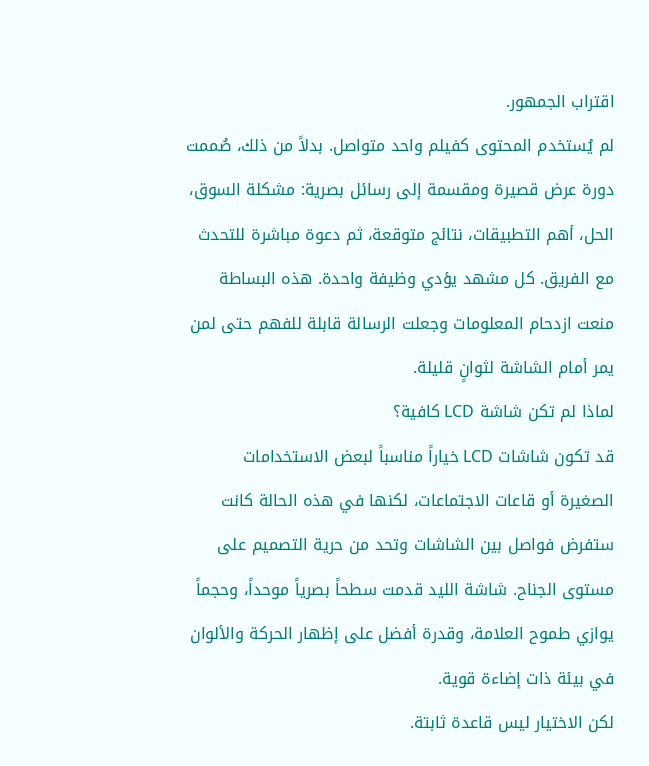اقتراب الجمهور.
لم يُستخدم المحتوى كفيلم واحد متواصل. بدلاً من ذلك، صُممت دورة عرض قصيرة ومقسمة إلى رسائل بصرية: مشكلة السوق، الحل، أهم التطبيقات، نتائج متوقعة، ثم دعوة مباشرة للتحدث مع الفريق. كل مشهد يؤدي وظيفة واحدة. هذه البساطة منعت ازدحام المعلومات وجعلت الرسالة قابلة للفهم حتى لمن يمر أمام الشاشة لثوانٍ قليلة.
لماذا لم تكن شاشة LCD كافية؟
قد تكون شاشات LCD خياراً مناسباً لبعض الاستخدامات الصغيرة أو قاعات الاجتماعات، لكنها في هذه الحالة كانت ستفرض فواصل بين الشاشات وتحد من حرية التصميم على مستوى الجناح. شاشة الليد قدمت سطحاً بصرياً موحداً، وحجماً يوازي طموح العلامة، وقدرة أفضل على إظهار الحركة والألوان في بيئة ذات إضاءة قوية.
لكن الاختيار ليس قاعدة ثابتة.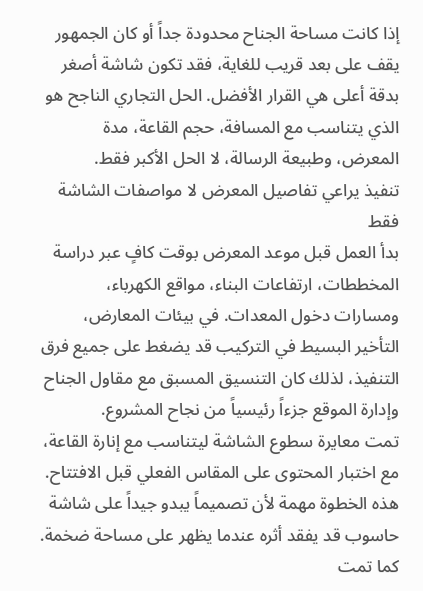إذا كانت مساحة الجناح محدودة جداً أو كان الجمهور يقف على بعد قريب للغاية، فقد تكون شاشة أصغر بدقة أعلى هي القرار الأفضل. الحل التجاري الناجح هو الذي يتناسب مع المسافة، حجم القاعة، مدة المعرض، وطبيعة الرسالة، لا الحل الأكبر فقط.
تنفيذ يراعي تفاصيل المعرض لا مواصفات الشاشة فقط
بدأ العمل قبل موعد المعرض بوقت كافٍ عبر دراسة المخططات، ارتفاعات البناء، مواقع الكهرباء، ومسارات دخول المعدات. في بيئات المعارض، التأخير البسيط في التركيب قد يضغط على جميع فرق التنفيذ، لذلك كان التنسيق المسبق مع مقاول الجناح وإدارة الموقع جزءاً رئيسياً من نجاح المشروع.
تمت معايرة سطوع الشاشة ليتناسب مع إنارة القاعة، مع اختبار المحتوى على المقاس الفعلي قبل الافتتاح. هذه الخطوة مهمة لأن تصميماً يبدو جيداً على شاشة حاسوب قد يفقد أثره عندما يظهر على مساحة ضخمة. كما تمت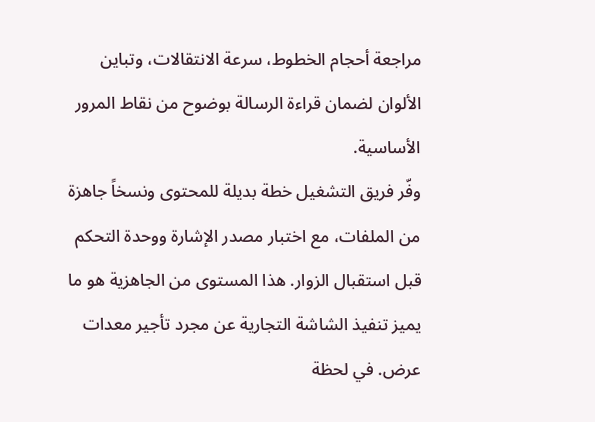مراجعة أحجام الخطوط، سرعة الانتقالات، وتباين الألوان لضمان قراءة الرسالة بوضوح من نقاط المرور الأساسية.
وفّر فريق التشغيل خطة بديلة للمحتوى ونسخاً جاهزة من الملفات، مع اختبار مصدر الإشارة ووحدة التحكم قبل استقبال الزوار. هذا المستوى من الجاهزية هو ما يميز تنفيذ الشاشة التجارية عن مجرد تأجير معدات عرض. في لحظة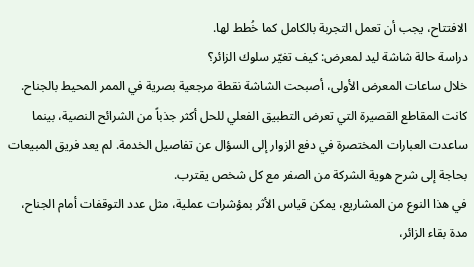الافتتاح، يجب أن تعمل التجربة بالكامل كما خُطط لها.
دراسة حالة شاشة ليد لمعرض: كيف تغيّر سلوك الزائر؟
خلال ساعات المعرض الأولى، أصبحت الشاشة نقطة مرجعية بصرية في الممر المحيط بالجناح. كانت المقاطع القصيرة التي تعرض التطبيق الفعلي للحل أكثر جذباً من الشرائح النصية، بينما ساعدت العبارات المختصرة في دفع الزوار إلى السؤال عن تفاصيل الخدمة. لم يعد فريق المبيعات بحاجة إلى شرح هوية الشركة من الصفر مع كل شخص يقترب.
في هذا النوع من المشاريع، يمكن قياس الأثر بمؤشرات عملية، مثل عدد التوقفات أمام الجناح، مدة بقاء الزائر،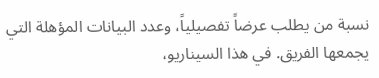نسبة من يطلب عرضاً تفصيلياً، وعدد البيانات المؤهلة التي يجمعها الفريق. في هذا السيناريو،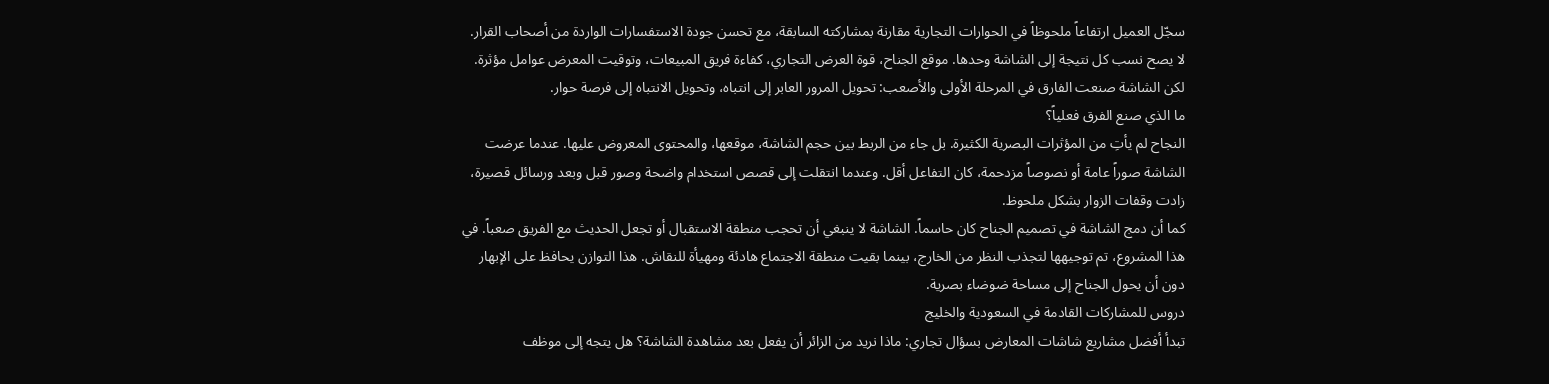سجّل العميل ارتفاعاً ملحوظاً في الحوارات التجارية مقارنة بمشاركته السابقة، مع تحسن جودة الاستفسارات الواردة من أصحاب القرار.
لا يصح نسب كل نتيجة إلى الشاشة وحدها. موقع الجناح، قوة العرض التجاري، كفاءة فريق المبيعات، وتوقيت المعرض عوامل مؤثرة. لكن الشاشة صنعت الفارق في المرحلة الأولى والأصعب: تحويل المرور العابر إلى انتباه، وتحويل الانتباه إلى فرصة حوار.
ما الذي صنع الفرق فعلياً؟
النجاح لم يأتِ من المؤثرات البصرية الكثيرة. بل جاء من الربط بين حجم الشاشة، موقعها، والمحتوى المعروض عليها. عندما عرضت الشاشة صوراً عامة أو نصوصاً مزدحمة، كان التفاعل أقل. وعندما انتقلت إلى قصص استخدام واضحة وصور قبل وبعد ورسائل قصيرة، زادت وقفات الزوار بشكل ملحوظ.
كما أن دمج الشاشة في تصميم الجناح كان حاسماً. الشاشة لا ينبغي أن تحجب منطقة الاستقبال أو تجعل الحديث مع الفريق صعباً. في هذا المشروع، تم توجيهها لتجذب النظر من الخارج، بينما بقيت منطقة الاجتماع هادئة ومهيأة للنقاش. هذا التوازن يحافظ على الإبهار دون أن يحول الجناح إلى مساحة ضوضاء بصرية.
دروس للمشاركات القادمة في السعودية والخليج
تبدأ أفضل مشاريع شاشات المعارض بسؤال تجاري: ماذا نريد من الزائر أن يفعل بعد مشاهدة الشاشة؟ هل يتجه إلى موظف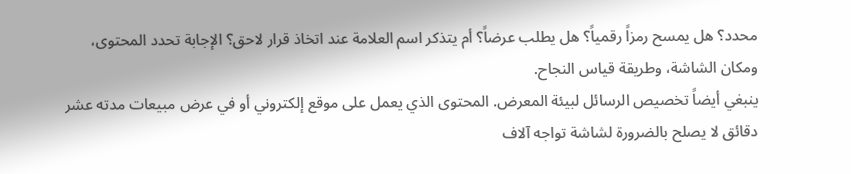محدد؟ هل يمسح رمزاً رقمياً؟ هل يطلب عرضاً؟ أم يتذكر اسم العلامة عند اتخاذ قرار لاحق؟ الإجابة تحدد المحتوى، ومكان الشاشة، وطريقة قياس النجاح.
ينبغي أيضاً تخصيص الرسائل لبيئة المعرض. المحتوى الذي يعمل على موقع إلكتروني أو في عرض مبيعات مدته عشر دقائق لا يصلح بالضرورة لشاشة تواجه آلاف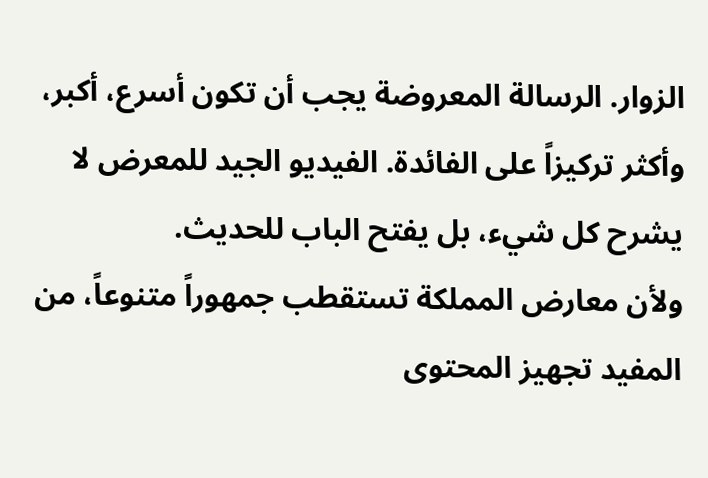الزوار. الرسالة المعروضة يجب أن تكون أسرع، أكبر، وأكثر تركيزاً على الفائدة. الفيديو الجيد للمعرض لا يشرح كل شيء، بل يفتح الباب للحديث.
ولأن معارض المملكة تستقطب جمهوراً متنوعاً، من المفيد تجهيز المحتوى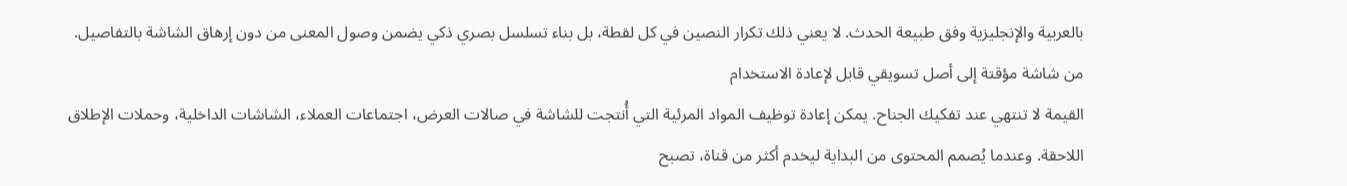بالعربية والإنجليزية وفق طبيعة الحدث. لا يعني ذلك تكرار النصين في كل لقطة، بل بناء تسلسل بصري ذكي يضمن وصول المعنى من دون إرهاق الشاشة بالتفاصيل.
من شاشة مؤقتة إلى أصل تسويقي قابل لإعادة الاستخدام
القيمة لا تنتهي عند تفكيك الجناح. يمكن إعادة توظيف المواد المرئية التي أُنتجت للشاشة في صالات العرض، اجتماعات العملاء، الشاشات الداخلية، وحملات الإطلاق اللاحقة. وعندما يُصمم المحتوى من البداية ليخدم أكثر من قناة، تصبح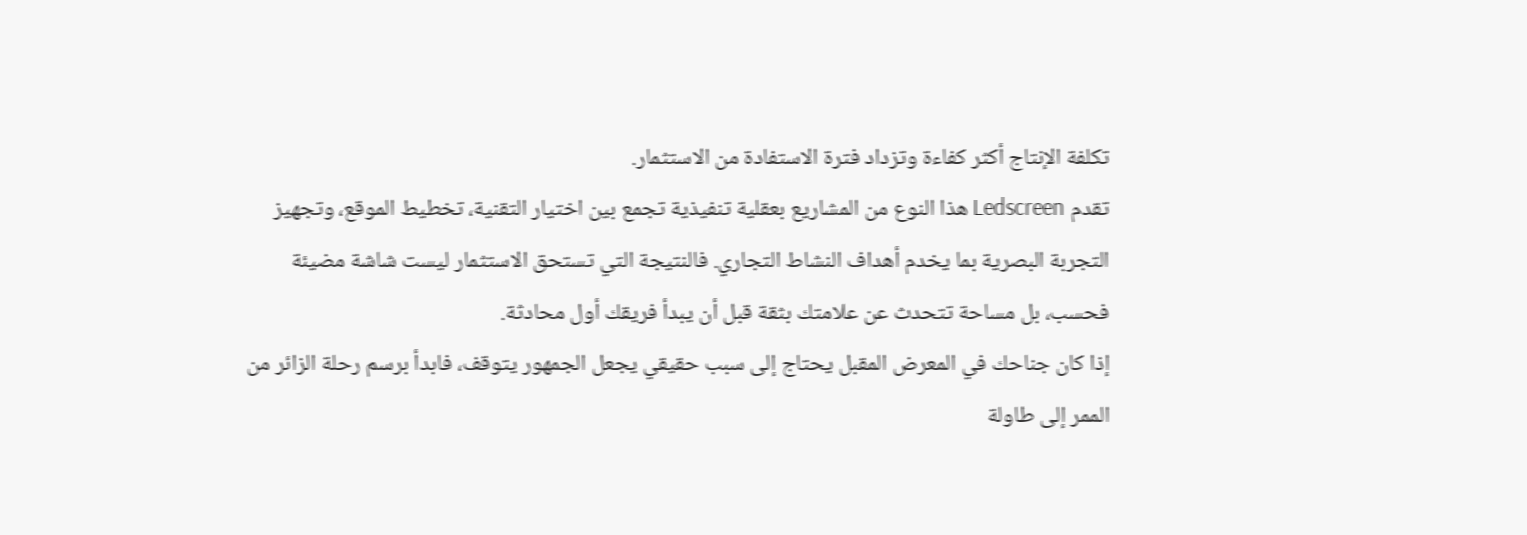تكلفة الإنتاج أكثر كفاءة وتزداد فترة الاستفادة من الاستثمار.
تقدم Ledscreen هذا النوع من المشاريع بعقلية تنفيذية تجمع بين اختيار التقنية، تخطيط الموقع، وتجهيز التجربة البصرية بما يخدم أهداف النشاط التجاري. فالنتيجة التي تستحق الاستثمار ليست شاشة مضيئة فحسب، بل مساحة تتحدث عن علامتك بثقة قبل أن يبدأ فريقك أول محادثة.
إذا كان جناحك في المعرض المقبل يحتاج إلى سبب حقيقي يجعل الجمهور يتوقف، فابدأ برسم رحلة الزائر من الممر إلى طاولة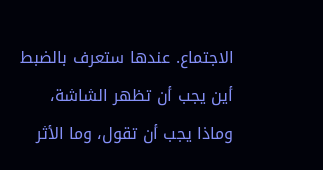الاجتماع. عندها ستعرف بالضبط أين يجب أن تظهر الشاشة، وماذا يجب أن تقول، وما الأثر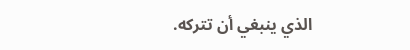الذي ينبغي أن تتركه.